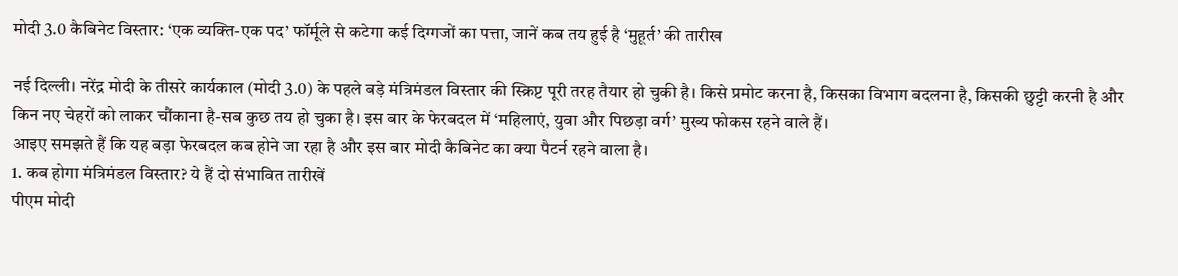मोदी 3.0 कैबिनेट विस्तार: ‘एक व्यक्ति-एक पद’ फॉर्मूले से कटेगा कई दिग्गजों का पत्ता, जानें कब तय हुई है ‘मुहूर्त’ की तारीख

नई दिल्ली। नरेंद्र मोदी के तीसरे कार्यकाल (मोदी 3.0) के पहले बड़े मंत्रिमंडल विस्तार की स्क्रिप्ट पूरी तरह तैयार हो चुकी है। किसे प्रमोट करना है, किसका विभाग बदलना है, किसकी छुट्टी करनी है और किन नए चेहरों को लाकर चौंकाना है-सब कुछ तय हो चुका है। इस बार के फेरबदल में ‘महिलाएं, युवा और पिछड़ा वर्ग’ मुख्य फोकस रहने वाले हैं।
आइए समझते हैं कि यह बड़ा फेरबदल कब होने जा रहा है और इस बार मोदी कैबिनेट का क्या पैटर्न रहने वाला है।
1. कब होगा मंत्रिमंडल विस्तार? ये हैं दो संभावित तारीखें
पीएम मोदी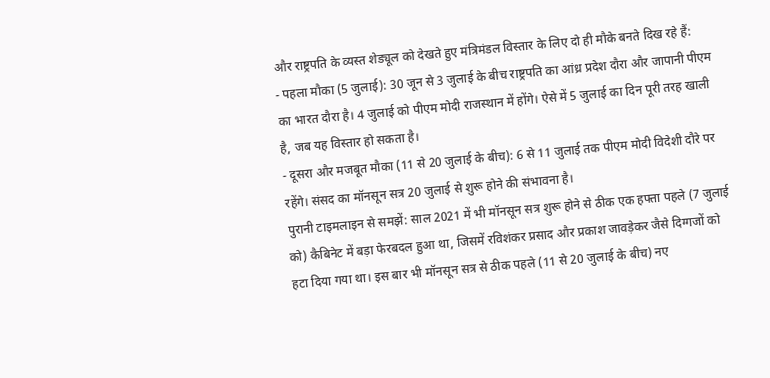और राष्ट्रपति के व्यस्त शेड्यूल को देखते हुए मंत्रिमंडल विस्तार के लिए दो ही मौके बनते दिख रहे हैं:
- पहला मौका (5 जुलाई): 30 जून से 3 जुलाई के बीच राष्ट्रपति का आंध्र प्रदेश दौरा और जापानी पीएम का भारत दौरा है। 4 जुलाई को पीएम मोदी राजस्थान में होंगे। ऐसे में 5 जुलाई का दिन पूरी तरह खाली है, जब यह विस्तार हो सकता है।
- दूसरा और मजबूत मौका (11 से 20 जुलाई के बीच): 6 से 11 जुलाई तक पीएम मोदी विदेशी दौरे पर रहेंगे। संसद का मॉनसून सत्र 20 जुलाई से शुरू होने की संभावना है।
पुरानी टाइमलाइन से समझें: साल 2021 में भी मॉनसून सत्र शुरू होने से ठीक एक हफ्ता पहले (7 जुलाई को) कैबिनेट में बड़ा फेरबदल हुआ था, जिसमें रविशंकर प्रसाद और प्रकाश जावड़ेकर जैसे दिग्गजों को हटा दिया गया था। इस बार भी मॉनसून सत्र से ठीक पहले (11 से 20 जुलाई के बीच) नए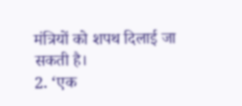मंत्रियों को शपथ दिलाई जा सकती है।
2. ‘एक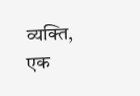व्यक्ति, एक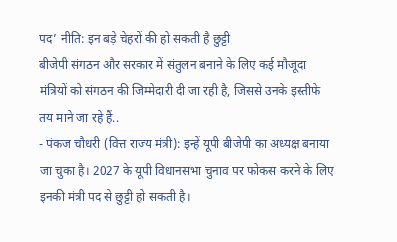पद’ नीति: इन बड़े चेहरों की हो सकती है छुट्टी
बीजेपी संगठन और सरकार में संतुलन बनाने के लिए कई मौजूदा मंत्रियों को संगठन की जिम्मेदारी दी जा रही है, जिससे उनके इस्तीफे तय माने जा रहे हैं..
- पंकज चौधरी (वित्त राज्य मंत्री): इन्हें यूपी बीजेपी का अध्यक्ष बनाया जा चुका है। 2027 के यूपी विधानसभा चुनाव पर फोकस करने के लिए इनकी मंत्री पद से छुट्टी हो सकती है।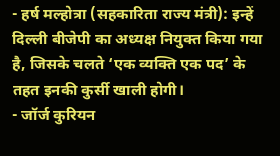- हर्ष मल्होत्रा (सहकारिता राज्य मंत्री): इन्हें दिल्ली बीजेपी का अध्यक्ष नियुक्त किया गया है, जिसके चलते ‘एक व्यक्ति एक पद’ के तहत इनकी कुर्सी खाली होगी।
- जॉर्ज कुरियन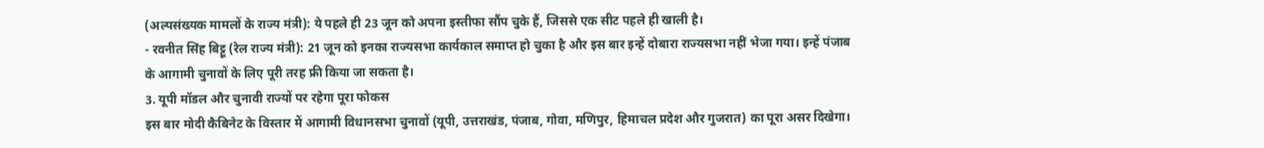(अल्पसंख्यक मामलों के राज्य मंत्री): ये पहले ही 23 जून को अपना इस्तीफा सौंप चुके हैं, जिससे एक सीट पहले ही खाली है।
- रवनीत सिंह बिट्टू (रेल राज्य मंत्री): 21 जून को इनका राज्यसभा कार्यकाल समाप्त हो चुका है और इस बार इन्हें दोबारा राज्यसभा नहीं भेजा गया। इन्हें पंजाब के आगामी चुनावों के लिए पूरी तरह फ्री किया जा सकता है।
3. यूपी मॉडल और चुनावी राज्यों पर रहेगा पूरा फोकस
इस बार मोदी कैबिनेट के विस्तार में आगामी विधानसभा चुनावों (यूपी, उत्तराखंड, पंजाब, गोवा, मणिपुर, हिमाचल प्रदेश और गुजरात) का पूरा असर दिखेगा।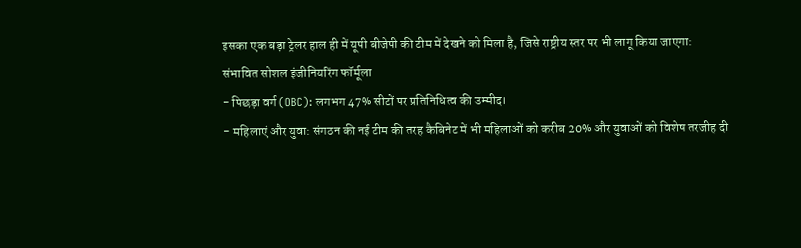इसका एक बड़ा ट्रेलर हाल ही में यूपी बीजेपी की टीम में देखने को मिला है, जिसे राष्ट्रीय स्तर पर भी लागू किया जाएगा:
संभावित सोशल इंजीनियरिंग फॉर्मूला
- पिछड़ा वर्ग (OBC): लगभग 47% सीटों पर प्रतिनिधित्व की उम्मीद।
- महिलाएं और युवा: संगठन की नई टीम की तरह कैबिनेट में भी महिलाओं को करीब 20% और युवाओं को विशेष तरजीह दी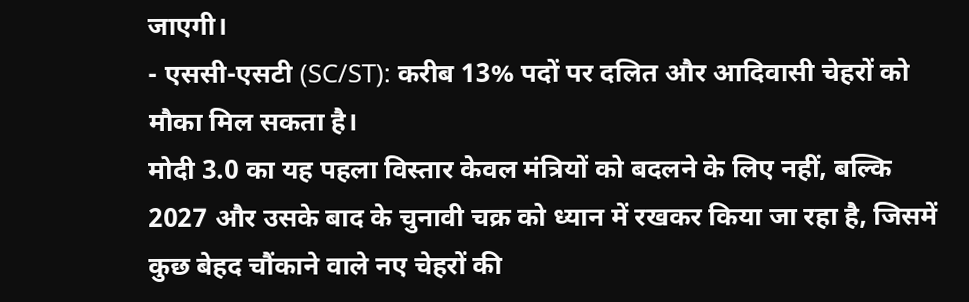जाएगी।
- एससी-एसटी (SC/ST): करीब 13% पदों पर दलित और आदिवासी चेहरों को मौका मिल सकता है।
मोदी 3.0 का यह पहला विस्तार केवल मंत्रियों को बदलने के लिए नहीं, बल्कि 2027 और उसके बाद के चुनावी चक्र को ध्यान में रखकर किया जा रहा है, जिसमें कुछ बेहद चौंकाने वाले नए चेहरों की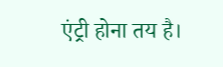एंट्री होना तय है।